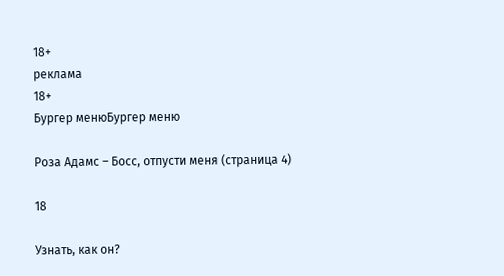18+
реклама
18+
Бургер менюБургер меню

Роза Адамс – Босс, отпусти меня (страница 4)

18

Узнать, как он?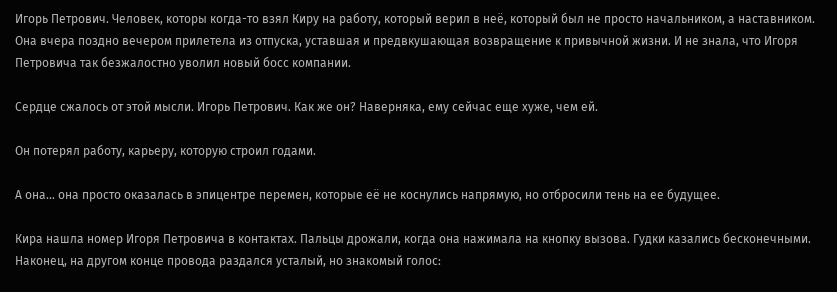Игорь Петрович. Человек, которы когда-то взял Киру на работу, который верил в неё, который был не просто начальником, а наставником. Она вчера поздно вечером прилетела из отпуска, уставшая и предвкушающая возвращение к привычной жизни. И не знала, что Игоря Петровича так безжалостно уволил новый босс компании.

Сердце сжалось от этой мысли. Игорь Петрович. Как же он? Наверняка, ему сейчас еще хуже, чем ей.

Он потерял работу, карьеру, которую строил годами.

А она… она просто оказалась в эпицентре перемен, которые её не коснулись напрямую, но отбросили тень на ее будущее.

Кира нашла номер Игоря Петровича в контактах. Пальцы дрожали, когда она нажимала на кнопку вызова. Гудки казались бесконечными. Наконец, на другом конце провода раздался усталый, но знакомый голос: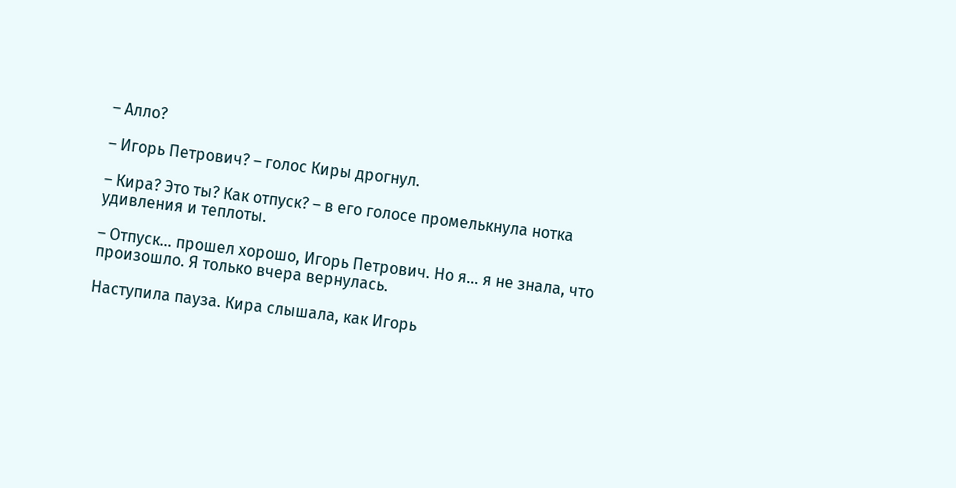– Алло?

– Игорь Петрович? – голос Киры дрогнул.

– Кира? Это ты? Как отпуск? – в его голосе промелькнула нотка удивления и теплоты.

– Отпуск… прошел хорошо, Игорь Петрович. Но я… я не знала, что произошло. Я только вчера вернулась.

Наступила пауза. Кира слышала, как Игорь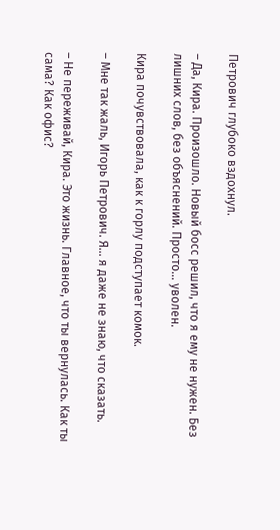Петрович глубоко вздохнул.

– Да, Кира. Произошло. Новый босс решил, что я ему не нужен. Без лишних слов, без объяснений. Просто… уволен.

Кира почувствовала, как к горлу подступает комок.

– Мне так жаль, Игорь Петрович. Я… я даже не знаю, что сказать.

– Не переживай, Кира. Это жизнь. Главное, что ты вернулась. Как ты сама? Как офис?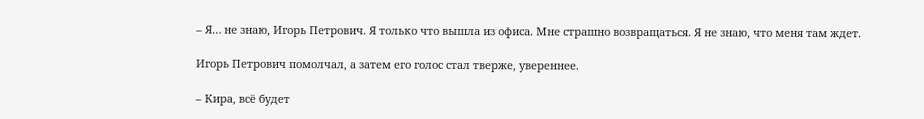– Я… не знаю, Игорь Петрович. Я только что вышла из офиса. Мне страшно возвращаться. Я не знаю, что меня там ждет.

Игорь Петрович помолчал, а затем его голос стал тверже, увереннее.

– Кира, всё будет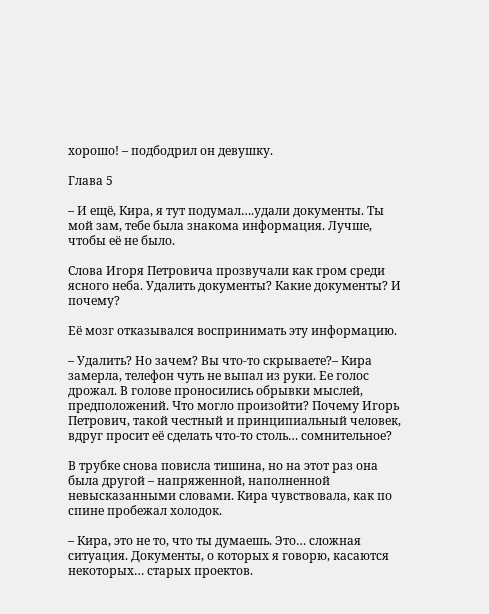хорошо! – подбодрил он девушку.

Глава 5

– И ещё, Кира, я тут подумал….удали документы. Ты мой зам, тебе была знакома информация. Лучше, чтобы её не было.

Слова Игоря Петровича прозвучали как гром среди ясного неба. Удалить документы? Какие документы? И почему?

Её мозг отказывался воспринимать эту информацию.

– Удалить? Но зачем? Вы что-то скрываете?– Кира замерла, телефон чуть не выпал из руки. Ее голос дрожал. В голове проносились обрывки мыслей, предположений. Что могло произойти? Почему Игорь Петрович, такой честный и принципиальный человек, вдруг просит её сделать что-то столь… сомнительное?

В трубке снова повисла тишина, но на этот раз она была другой – напряженной, наполненной невысказанными словами. Кира чувствовала, как по спине пробежал холодок.

– Кира, это не то, что ты думаешь. Это… сложная ситуация. Документы, о которых я говорю, касаются некоторых… старых проектов.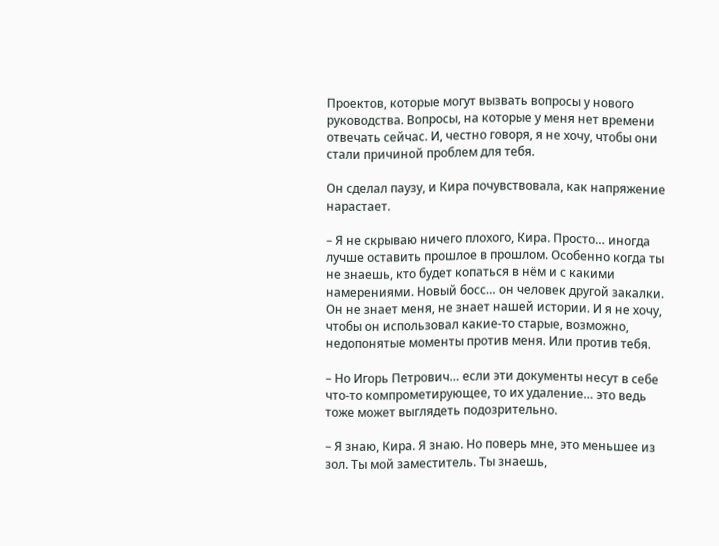Проектов, которые могут вызвать вопросы у нового руководства. Вопросы, на которые у меня нет времени отвечать сейчас. И, честно говоря, я не хочу, чтобы они стали причиной проблем для тебя.

Он сделал паузу, и Кира почувствовала, как напряжение нарастает.

– Я не скрываю ничего плохого, Кира. Просто… иногда лучше оставить прошлое в прошлом. Особенно когда ты не знаешь, кто будет копаться в нём и с какими намерениями. Новый босс… он человек другой закалки. Он не знает меня, не знает нашей истории. И я не хочу, чтобы он использовал какие-то старые, возможно, недопонятые моменты против меня. Или против тебя.

– Но Игорь Петрович… если эти документы несут в себе что-то компрометирующее, то их удаление… это ведь тоже может выглядеть подозрительно.

– Я знаю, Кира. Я знаю. Но поверь мне, это меньшее из зол. Ты мой заместитель. Ты знаешь,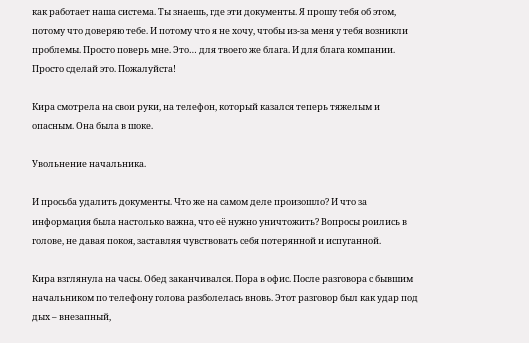как работает наша система. Ты знаешь, где эти документы. Я прошу тебя об этом, потому что доверяю тебе. И потому что я не хочу, чтобы из-за меня у тебя возникли проблемы. Просто поверь мне. Это… для твоего же блага. И для блага компании. Просто сделай это. Пожалуйста!

Кира смотрела на свои руки, на телефон, который казался теперь тяжелым и опасным. Она была в шоке.

Увольнение начальника.

И просьба удалить документы. Что же на самом деле произошло? И что за информация была настолько важна, что её нужно уничтожить? Вопросы роились в голове, не давая покоя, заставляя чувствовать себя потерянной и испуганной.

Кира взглянула на часы. Обед заканчивался. Пора в офис. После разговора с бывшим начальником по телефону голова разболелась вновь. Этот разговор был как удар под дых – внезапный,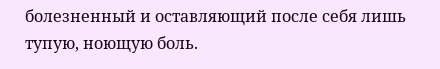болезненный и оставляющий после себя лишь тупую, ноющую боль.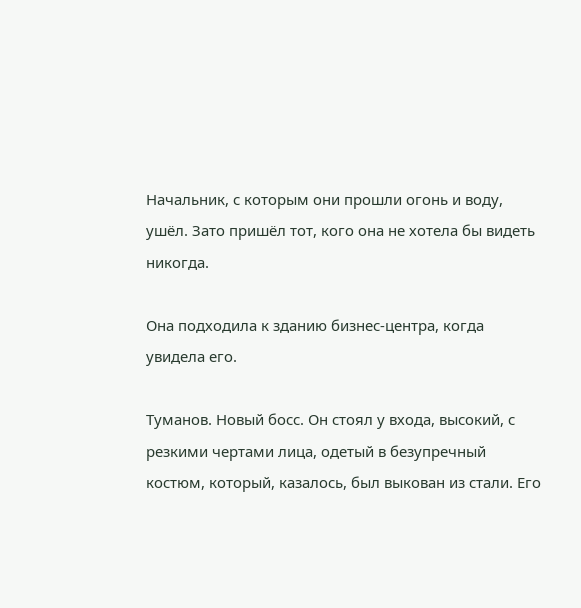Начальник, с которым они прошли огонь и воду, ушёл. Зато пришёл тот, кого она не хотела бы видеть никогда.

Она подходила к зданию бизнес-центра, когда увидела его.

Туманов. Новый босс. Он стоял у входа, высокий, с резкими чертами лица, одетый в безупречный костюм, который, казалось, был выкован из стали. Его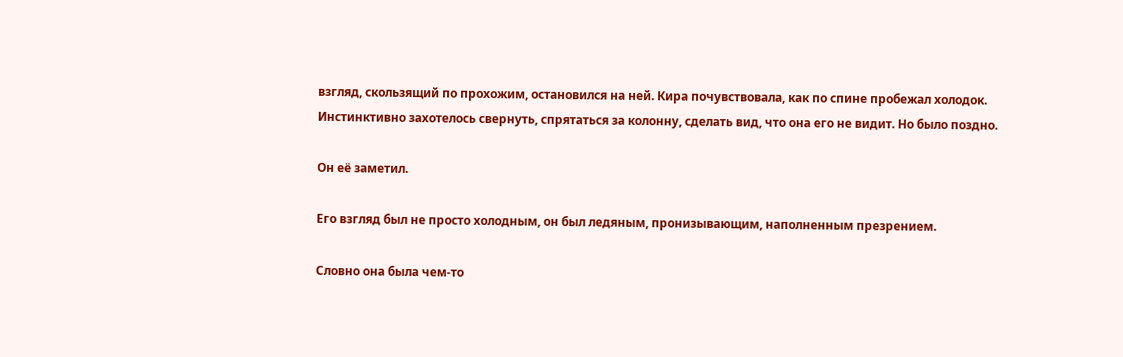взгляд, скользящий по прохожим, остановился на ней. Кира почувствовала, как по спине пробежал холодок. Инстинктивно захотелось свернуть, спрятаться за колонну, сделать вид, что она его не видит. Но было поздно.

Он её заметил.

Его взгляд был не просто холодным, он был ледяным, пронизывающим, наполненным презрением.

Словно она была чем-то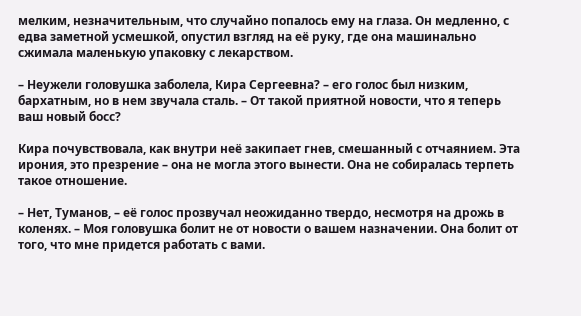мелким, незначительным, что случайно попалось ему на глаза. Он медленно, с едва заметной усмешкой, опустил взгляд на её руку, где она машинально сжимала маленькую упаковку с лекарством.

– Неужели головушка заболела, Кира Сергеевна? – его голос был низким, бархатным, но в нем звучала сталь. – От такой приятной новости, что я теперь ваш новый босс?

Кира почувствовала, как внутри неё закипает гнев, смешанный с отчаянием. Эта ирония, это презрение – она не могла этого вынести. Она не собиралась терпеть такое отношение.

– Нет, Туманов, – её голос прозвучал неожиданно твердо, несмотря на дрожь в коленях. – Моя головушка болит не от новости о вашем назначении. Она болит от того, что мне придется работать с вами.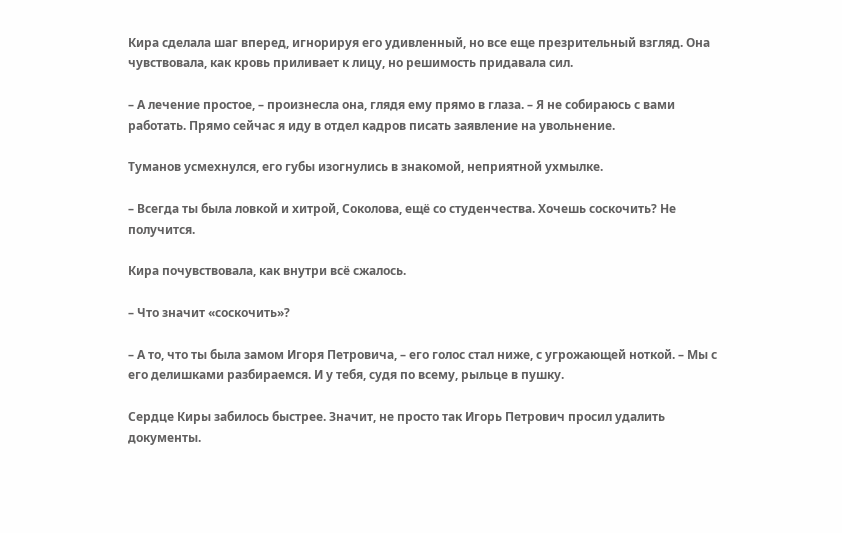Кира сделала шаг вперед, игнорируя его удивленный, но все еще презрительный взгляд. Она чувствовала, как кровь приливает к лицу, но решимость придавала сил.

– А лечение простое, – произнесла она, глядя ему прямо в глаза. – Я не собираюсь с вами работать. Прямо сейчас я иду в отдел кадров писать заявление на увольнение.

Туманов усмехнулся, его губы изогнулись в знакомой, неприятной ухмылке.

– Всегда ты была ловкой и хитрой, Соколова, ещё со студенчества. Хочешь соскочить? Не получится.

Кира почувствовала, как внутри всё сжалось.

– Что значит «соскочить»?

– А то, что ты была замом Игоря Петровича, – его голос стал ниже, с угрожающей ноткой. – Мы с его делишками разбираемся. И у тебя, судя по всему, рыльце в пушку.

Сердце Киры забилось быстрее. Значит, не просто так Игорь Петрович просил удалить документы.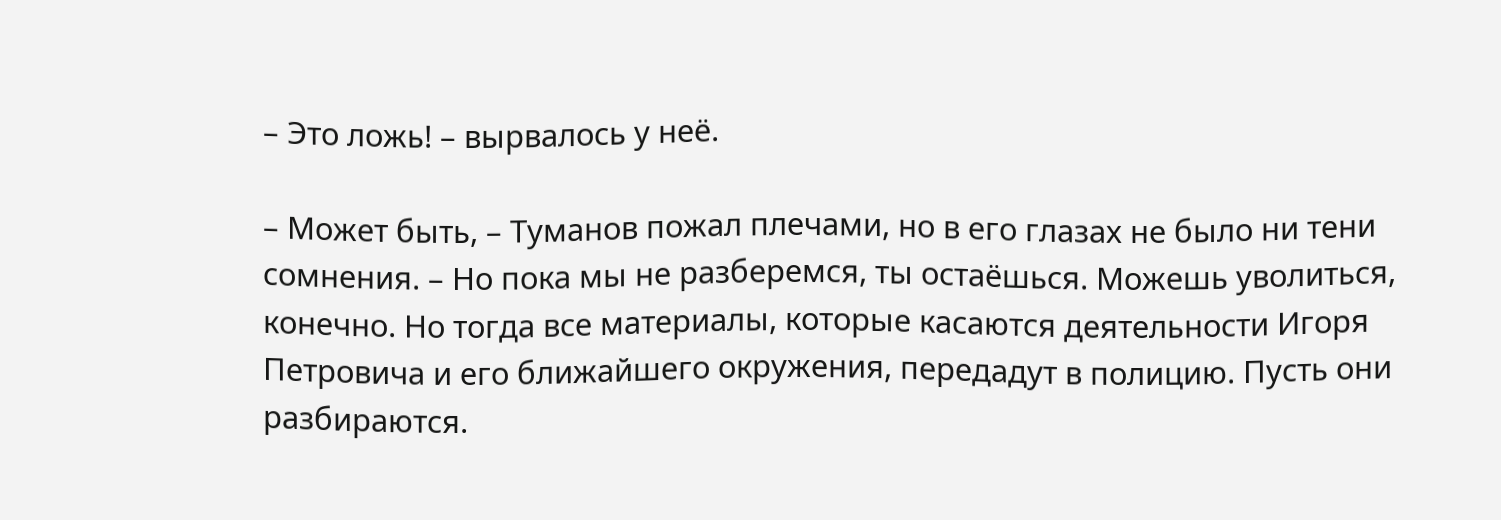– Это ложь! – вырвалось у неё.

– Может быть, – Туманов пожал плечами, но в его глазах не было ни тени сомнения. – Но пока мы не разберемся, ты остаёшься. Можешь уволиться, конечно. Но тогда все материалы, которые касаются деятельности Игоря Петровича и его ближайшего окружения, передадут в полицию. Пусть они разбираются.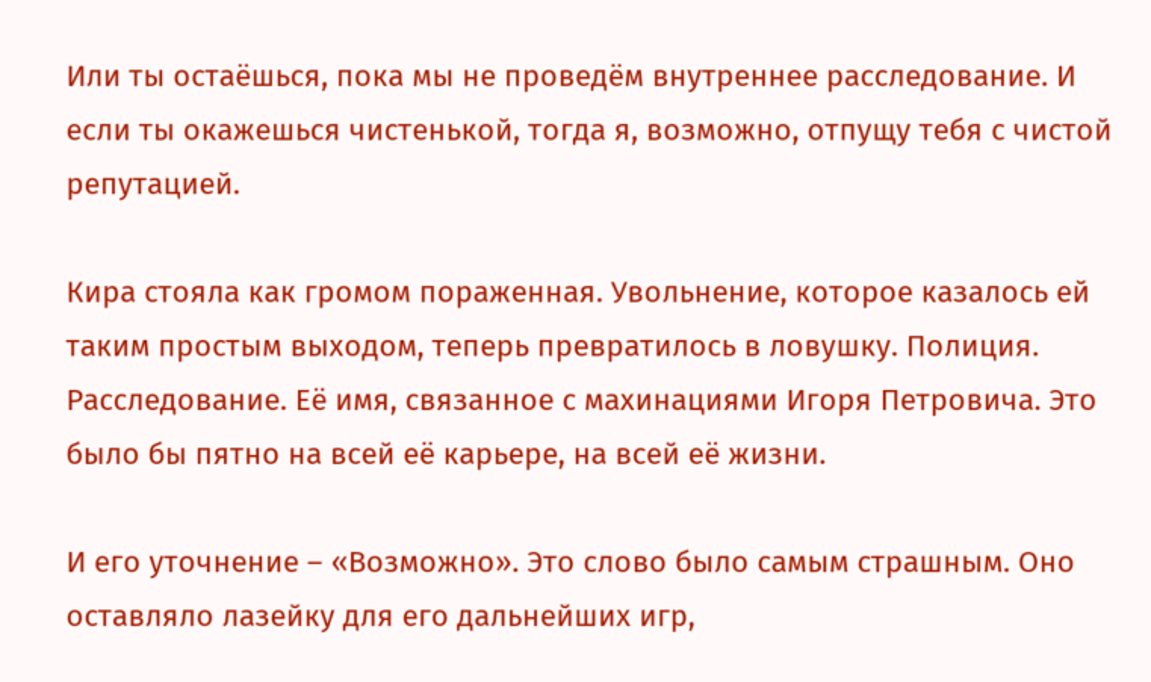Или ты остаёшься, пока мы не проведём внутреннее расследование. И если ты окажешься чистенькой, тогда я, возможно, отпущу тебя с чистой репутацией.

Кира стояла как громом пораженная. Увольнение, которое казалось ей таким простым выходом, теперь превратилось в ловушку. Полиция. Расследование. Её имя, связанное с махинациями Игоря Петровича. Это было бы пятно на всей её карьере, на всей её жизни.

И его уточнение – «Возможно». Это слово было самым страшным. Оно оставляло лазейку для его дальнейших игр,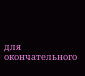для окончательного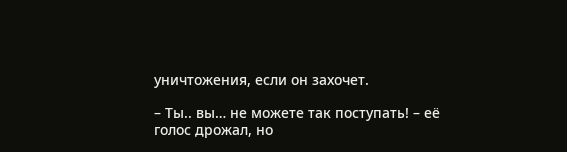уничтожения, если он захочет.

– Ты.. вы… не можете так поступать! – её голос дрожал, но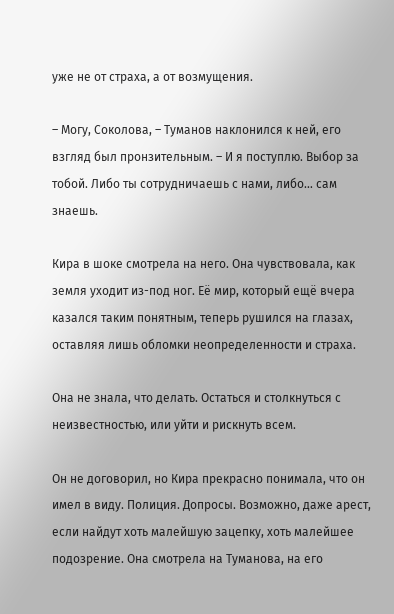уже не от страха, а от возмущения.

– Могу, Соколова, – Туманов наклонился к ней, его взгляд был пронзительным. – И я поступлю. Выбор за тобой. Либо ты сотрудничаешь с нами, либо… сам знаешь.

Кира в шоке смотрела на него. Она чувствовала, как земля уходит из-под ног. Её мир, который ещё вчера казался таким понятным, теперь рушился на глазах, оставляя лишь обломки неопределенности и страха.

Она не знала, что делать. Остаться и столкнуться с неизвестностью, или уйти и рискнуть всем.

Он не договорил, но Кира прекрасно понимала, что он имел в виду. Полиция. Допросы. Возможно, даже арест, если найдут хоть малейшую зацепку, хоть малейшее подозрение. Она смотрела на Туманова, на его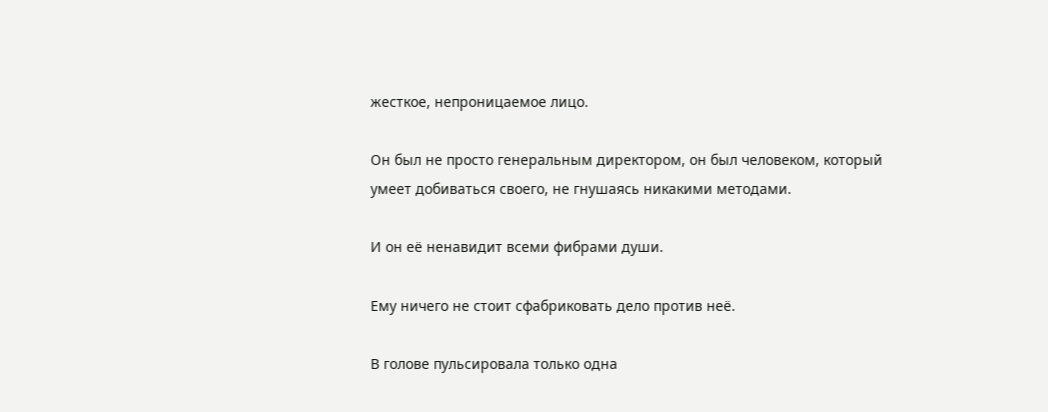жесткое, непроницаемое лицо.

Он был не просто генеральным директором, он был человеком, который умеет добиваться своего, не гнушаясь никакими методами.

И он её ненавидит всеми фибрами души.

Ему ничего не стоит сфабриковать дело против неё.

В голове пульсировала только одна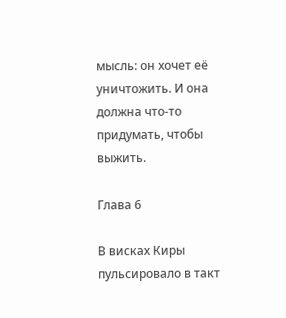мысль: он хочет её уничтожить. И она должна что-то придумать, чтобы выжить.

Глава 6

В висках Киры пульсировало в такт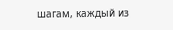шагам, каждый из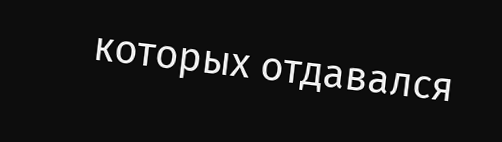которых отдавался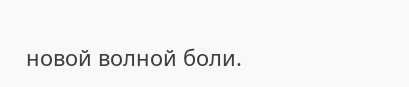новой волной боли.